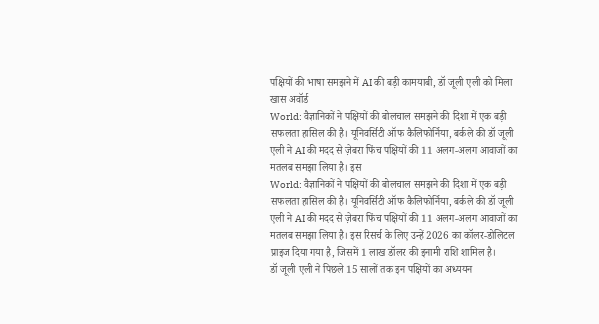पक्षियों की भाषा समझने में AI की बड़ी कामयाबी, डॉ जूली एली को मिला खास अवॉर्ड
World: वैज्ञानिकों ने पक्षियों की बोलचाल समझने की दिशा में एक बड़ी सफलता हासिल की है। यूनिवर्सिटी ऑफ कैलिफोर्निया, बर्कले की डॉ जूली एली ने AI की मदद से ज़ेबरा फिंच पक्षियों की 11 अलग-अलग आवाजों का मतलब समझा लिया है। इस
World: वैज्ञानिकों ने पक्षियों की बोलचाल समझने की दिशा में एक बड़ी सफलता हासिल की है। यूनिवर्सिटी ऑफ कैलिफोर्निया, बर्कले की डॉ जूली एली ने AI की मदद से ज़ेबरा फिंच पक्षियों की 11 अलग-अलग आवाजों का मतलब समझा लिया है। इस रिसर्च के लिए उन्हें 2026 का कॉलर-डोलिटल प्राइज दिया गया है, जिसमें 1 लाख डॉलर की इनामी राशि शामिल है।
डॉ जूली एली ने पिछले 15 सालों तक इन पक्षियों का अध्ययन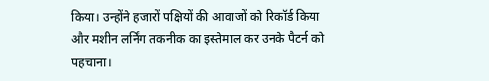किया। उन्होंने हजारों पक्षियों की आवाजों को रिकॉर्ड किया और मशीन लर्निंग तकनीक का इस्तेमाल कर उनके पैटर्न को पहचाना।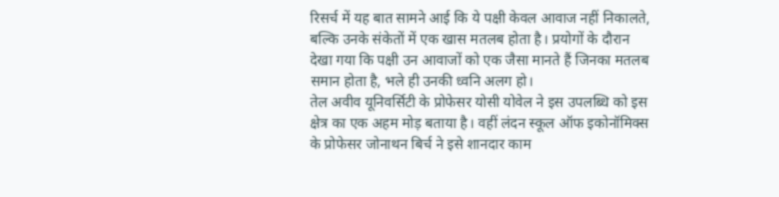रिसर्च में यह बात सामने आई कि ये पक्षी केवल आवाज नहीं निकालते, बल्कि उनके संकेतों में एक खास मतलब होता है। प्रयोगों के दौरान देखा गया कि पक्षी उन आवाजों को एक जैसा मानते हैं जिनका मतलब समान होता है, भले ही उनकी ध्वनि अलग हो।
तेल अवीव यूनिवर्सिटी के प्रोफेसर योसी योवेल ने इस उपलब्धि को इस क्षेत्र का एक अहम मोड़ बताया है। वहीं लंदन स्कूल ऑफ इकोनॉमिक्स के प्रोफेसर जोनाथन बिर्च ने इसे शानदार काम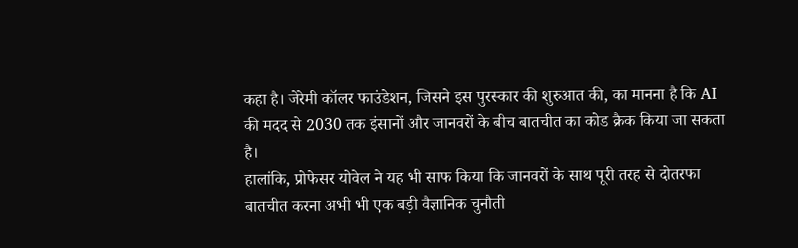कहा है। जेरेमी कॉलर फाउंडेशन, जिसने इस पुरस्कार की शुरुआत की, का मानना है कि AI की मदद से 2030 तक इंसानों और जानवरों के बीच बातचीत का कोड क्रैक किया जा सकता है।
हालांकि, प्रोफेसर योवेल ने यह भी साफ किया कि जानवरों के साथ पूरी तरह से दोतरफा बातचीत करना अभी भी एक बड़ी वैज्ञानिक चुनौती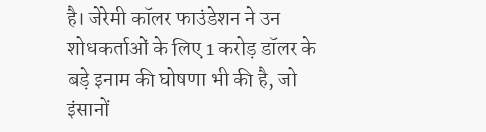है। जेरेमी कॉलर फाउंडेशन ने उन शोधकर्ताओं के लिए 1 करोड़ डॉलर के बड़े इनाम की घोषणा भी की है, जो इंसानों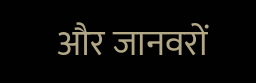और जानवरों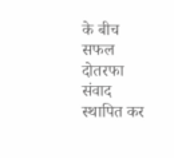के बीच सफल दोतरफा संवाद स्थापित कर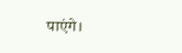पाएंगे।